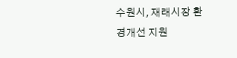수원시, 재래시장 환경개선 지원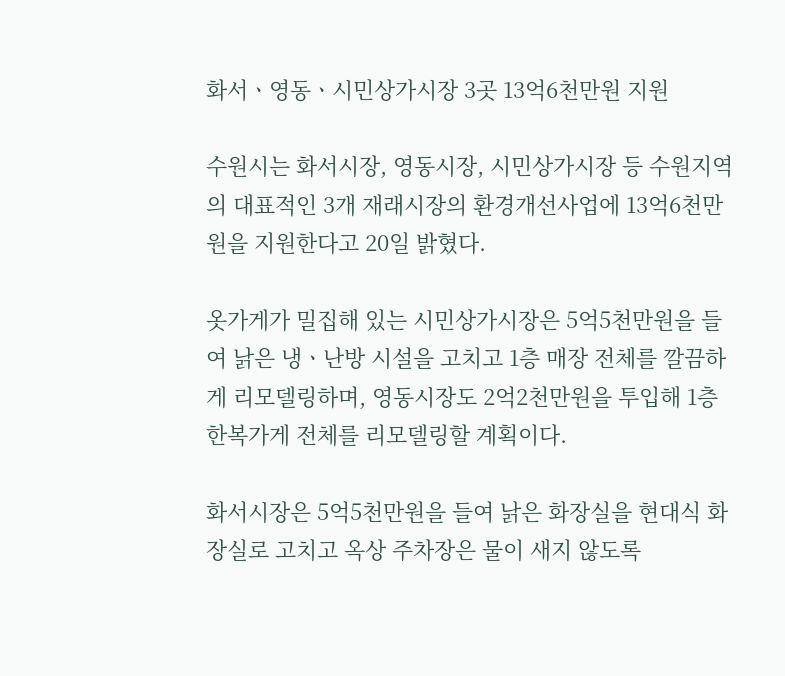화서ㆍ영동ㆍ시민상가시장 3곳 13억6천만원 지원

수원시는 화서시장, 영동시장, 시민상가시장 등 수원지역의 대표적인 3개 재래시장의 환경개선사업에 13억6천만원을 지원한다고 20일 밝혔다.

옷가게가 밀집해 있는 시민상가시장은 5억5천만원을 들여 낡은 냉ㆍ난방 시설을 고치고 1층 매장 전체를 깔끔하게 리모델링하며, 영동시장도 2억2천만원을 투입해 1층 한복가게 전체를 리모델링할 계획이다.

화서시장은 5억5천만원을 들여 낡은 화장실을 현대식 화장실로 고치고 옥상 주차장은 물이 새지 않도록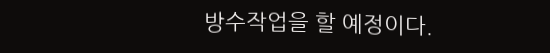방수작업을 할 예정이다.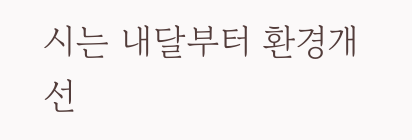시는 내달부터 환경개선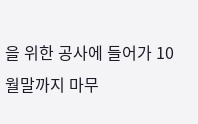을 위한 공사에 들어가 10월말까지 마무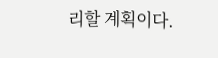리할 계획이다.